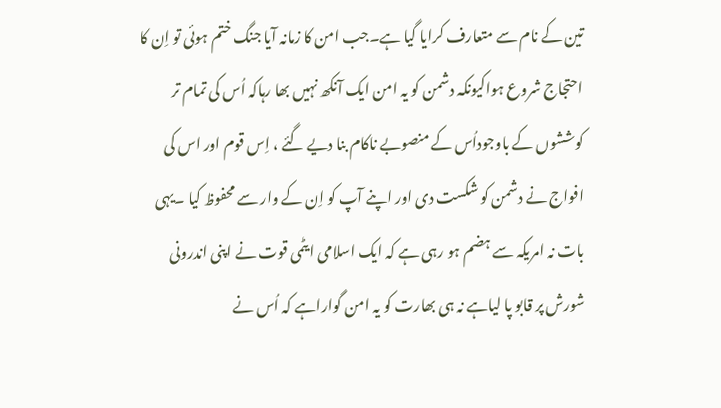تین کے نام سے متعارف کرایا گیا ہے۔جب امن کا زمانہ آیا جنگ ختم ہوئی تو اِن کا احتجاج شروع ہواکیونکہ دشمن کو یہ امن ایک آنکھ نہیں بھا رہاکہ اُس کی تمام تر کوششوں کے باوجوداُس کے منصوبے ناکام بنا دیے گئے ، اِس قوم اور اس کی افواج نے دشمن کو شکست دی اور اپنے آپ کو اِن کے وار سے محفوظ کیا ۔یہی بات نہ امریکہ سے ہضم ہو رہی ہے کہ ایک اسلامی ایٹمی قوت نے اپنی اندرونی شورش پر قابو پا لیاہے نہ ہی بھارت کو یہ امن گواراہے کہ اُس نے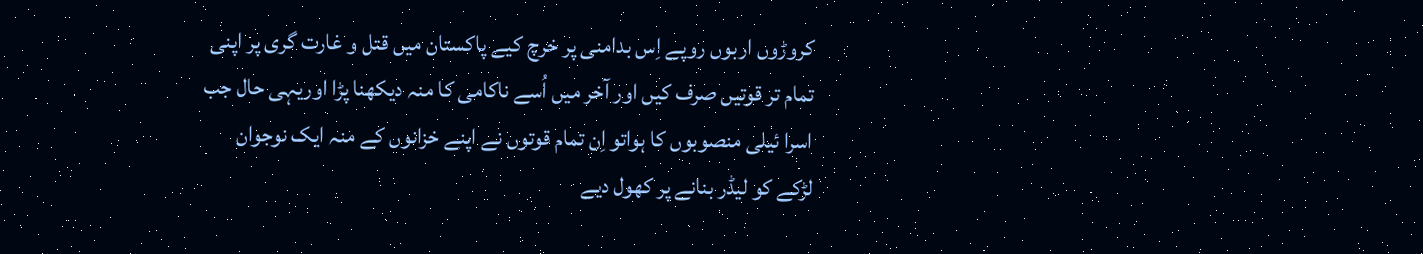کروڑوں اربوں روپے اِس بدامنی پر خرچ کیے پاکستان میں قتل و غارت گری پر اپنی تمام تر قوتیں صرف کیں اور آخر میں اُسے ناکامی کا منہ دیکھنا پڑا اوریہی حال جب اسرا ئیلی منصوبوں کا ہواتو اِن تمام قوتوں نے اپنے خزانوں کے منہ ایک نوجوان لڑکے کو لیڈر بنانے پر کھول دیے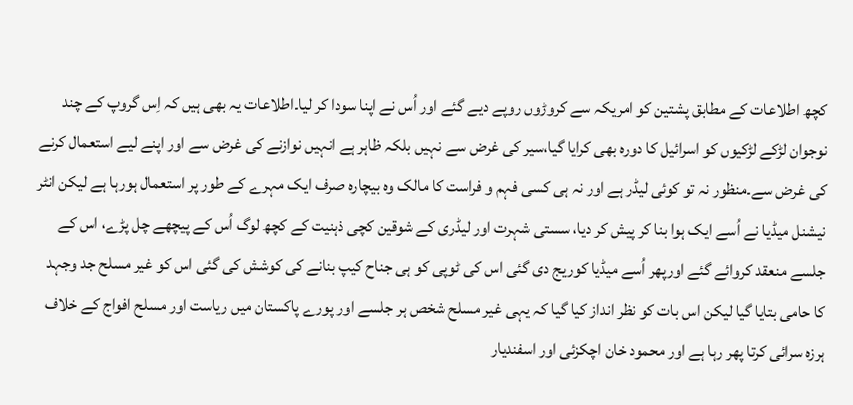کچھ اطلاعات کے مطابق پشتین کو امریکہ سے کروڑوں روپے دیے گئے اور اُس نے اپنا سودا کر لیا۔اطلاعات یہ بھی ہیں کہ اِس گروپ کے چند نوجوان لڑکے لڑکیوں کو اسرائیل کا دورہ بھی کرایا گیا،سیر کی غرض سے نہیں بلکہ ظاہر ہے انہیں نوازنے کی غرض سے اور اپنے لیے استعمال کرنے کی غرض سے۔منظور نہ تو کوئی لیڈر ہے اور نہ ہی کسی فہم و فراست کا مالک وہ بیچارہ صرف ایک مہرے کے طور پر استعمال ہورہا ہے لیکن انٹر نیشنل میڈیا نے اُسے ایک ہوا بنا کر پیش کر دیا، سستی شہرت اور لیڈری کے شوقین کچی ذہنیت کے کچھ لوگ اُس کے پیچھے چل پڑے، اس کے جلسے منعقد کروائے گئے اورپھر اُسے میڈیا کوریج دی گئی اس کی ٹوپی کو ہی جناح کیپ بنانے کی کوشش کی گئی اس کو غیر مسلح جد وجہد کا حامی بتایا گیا لیکن اس بات کو نظر انداز کیا گیا کہ یہی غیر مسلح شخص ہر جلسے اور پورے پاکستان میں ریاست اور مسلح افواج کے خلاف ہرزہ سرائی کرتا پھر رہا ہے اور محمود خان اچکزئی اور اسفندیار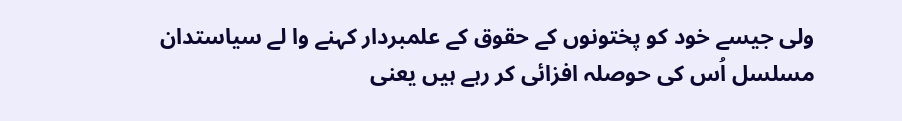ولی جیسے خود کو پختونوں کے حقوق کے علمبردار کہنے وا لے سیاستدان مسلسل اُس کی حوصلہ افزائی کر رہے ہیں یعنی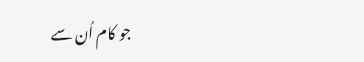جو کام اُن سے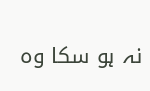نہ ہو سکا وہ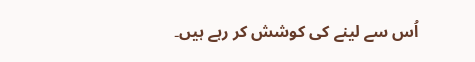اُس سے لینے کی کوشش کر رہے ہیں۔